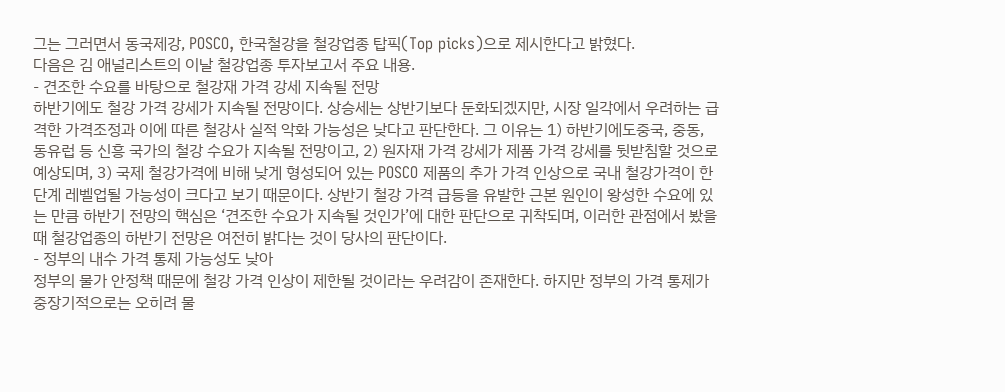그는 그러면서 동국제강, POSCO, 한국철강을 철강업종 탑픽(Top picks)으로 제시한다고 밝혔다.
다음은 김 애널리스트의 이날 철강업종 투자보고서 주요 내용.
- 견조한 수요를 바탕으로 철강재 가격 강세 지속될 전망
하반기에도 철강 가격 강세가 지속될 전망이다. 상승세는 상반기보다 둔화되겠지만, 시장 일각에서 우려하는 급격한 가격조정과 이에 따른 철강사 실적 악화 가능성은 낮다고 판단한다. 그 이유는 1) 하반기에도중국, 중동, 동유럽 등 신흥 국가의 철강 수요가 지속될 전망이고, 2) 원자재 가격 강세가 제품 가격 강세를 뒷받침할 것으로 예상되며, 3) 국제 철강가격에 비해 낮게 형성되어 있는 POSCO 제품의 추가 가격 인상으로 국내 철강가격이 한 단계 레벨업될 가능성이 크다고 보기 때문이다. 상반기 철강 가격 급등을 유발한 근본 원인이 왕성한 수요에 있는 만큼 하반기 전망의 핵심은 ‘견조한 수요가 지속될 것인가’에 대한 판단으로 귀착되며, 이러한 관점에서 봤을 때 철강업종의 하반기 전망은 여전히 밝다는 것이 당사의 판단이다.
- 정부의 내수 가격 통제 가능성도 낮아
정부의 물가 안정책 때문에 철강 가격 인상이 제한될 것이라는 우려감이 존재한다. 하지만 정부의 가격 통제가 중장기적으로는 오히려 물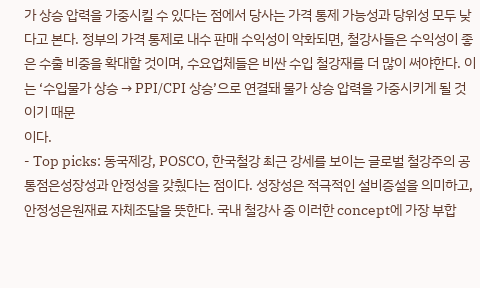가 상승 압력을 가중시킬 수 있다는 점에서 당사는 가격 통제 가능성과 당위성 모두 낮다고 본다. 정부의 가격 통제로 내수 판매 수익성이 악화되면, 철강사들은 수익성이 좋은 수출 비중을 확대할 것이며, 수요업체들은 비싼 수입 철강재를 더 많이 써야한다. 이는 ‘수입물가 상승 → PPI/CPI 상승’으로 연결돼 물가 상승 압력을 가중시키게 될 것이기 때문
이다.
- Top picks: 동국제강, POSCO, 한국철강 최근 강세를 보이는 글로벌 철강주의 공통점은성장성과 안정성을 갖췄다는 점이다. 성장성은 적극적인 설비증설을 의미하고, 안정성은원재료 자체조달을 뜻한다. 국내 철강사 중 이러한 concept에 가장 부합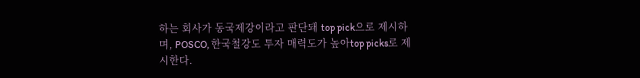하는 회사가 동국제강이라고 판단돼 top pick으로 제시하며, POSCO, 한국철강도 투자 매력도가 높아top picks로 제시한다.